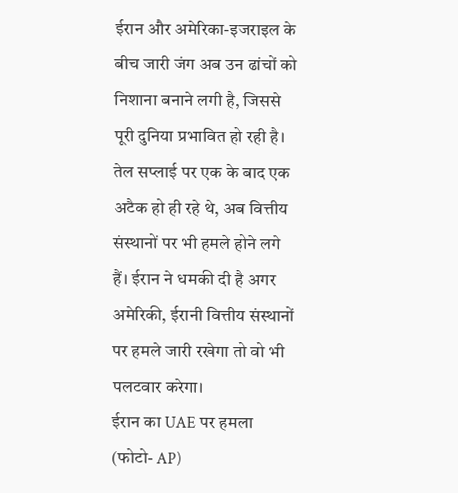ईरान और अमेरिका-इजराइल के बीच जारी जंग अब उन ढांचों को निशाना बनाने लगी है, जिससे पूरी दुनिया प्रभावित हो रही है। तेल सप्लाई पर एक के बाद एक अटैक हो ही रहे थे, अब वित्तीय संस्थानों पर भी हमले होने लगे हैं। ईरान ने धमकी दी है अगर अमेरिकी, ईरानी वित्तीय संस्थानों पर हमले जारी रखेगा तो वो भी पलटवार करेगा।
ईरान का UAE पर हमला (फोटो- AP)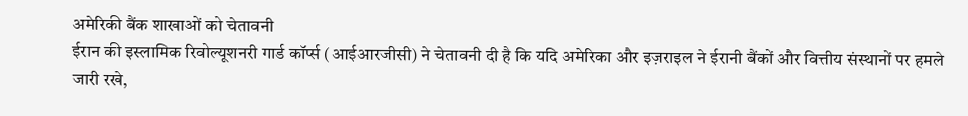अमेरिकी बैंक शाखाओं को चेतावनी
ईरान की इस्लामिक रिवोल्यूशनरी गार्ड कॉर्प्स (आईआरजीसी) ने चेतावनी दी है कि यदि अमेरिका और इज़राइल ने ईरानी बैंकों और वित्तीय संस्थानों पर हमले जारी रखे,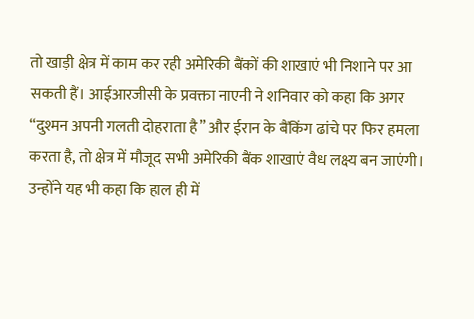तो खाड़ी क्षेत्र में काम कर रही अमेरिकी बैंकों की शाखाएं भी निशाने पर आ सकती हैं। आईआरजीसी के प्रवक्ता नाएनी ने शनिवार को कहा कि अगर “दुश्मन अपनी गलती दोहराता है” और ईरान के बैंकिंग ढांचे पर फिर हमला करता है, तो क्षेत्र में मौजूद सभी अमेरिकी बैंक शाखाएं वैध लक्ष्य बन जाएंगी। उन्होंने यह भी कहा कि हाल ही में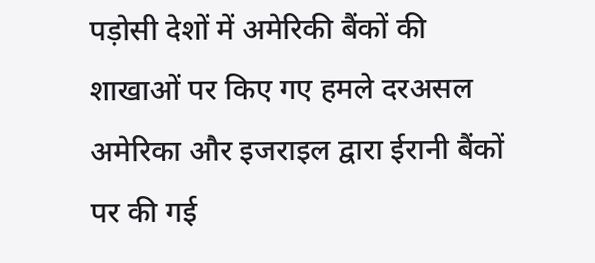पड़ोसी देशों में अमेरिकी बैंकों की शाखाओं पर किए गए हमले दरअसल अमेरिका और इजराइल द्वारा ईरानी बैंकों पर की गई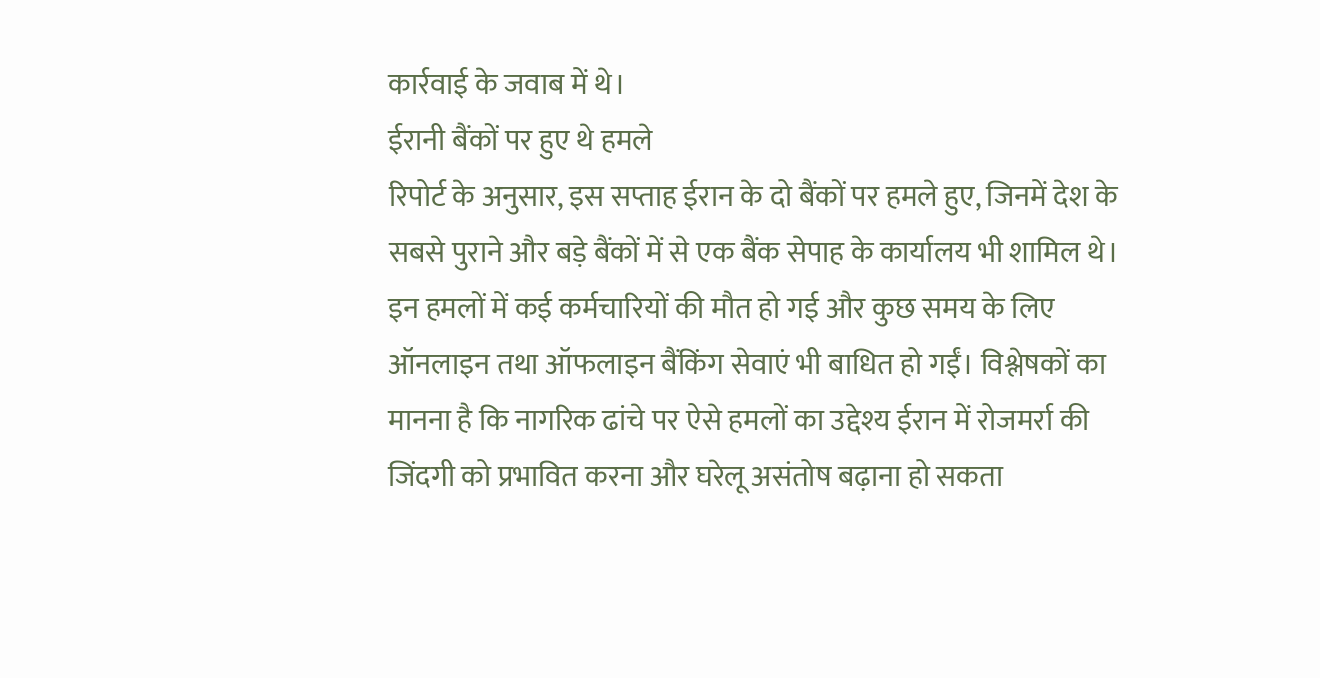कार्रवाई के जवाब में थे।
ईरानी बैंकों पर हुए थे हमले
रिपोर्ट के अनुसार, इस सप्ताह ईरान के दो बैंकों पर हमले हुए, जिनमें देश के सबसे पुराने और बड़े बैंकों में से एक बैंक सेपाह के कार्यालय भी शामिल थे। इन हमलों में कई कर्मचारियों की मौत हो गई और कुछ समय के लिए ऑनलाइन तथा ऑफलाइन बैंकिंग सेवाएं भी बाधित हो गईं। विश्लेषकों का मानना है कि नागरिक ढांचे पर ऐसे हमलों का उद्देश्य ईरान में रोजमर्रा की जिंदगी को प्रभावित करना और घरेलू असंतोष बढ़ाना हो सकता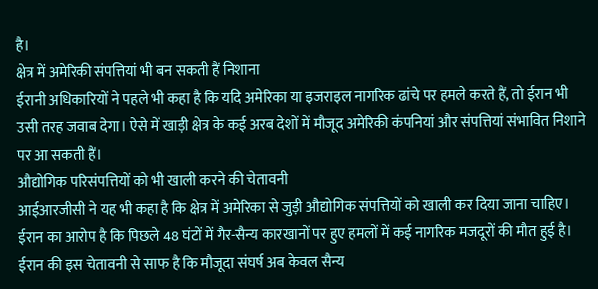है।
क्षेत्र में अमेरिकी संपत्तियां भी बन सकती हैं निशाना
ईरानी अधिकारियों ने पहले भी कहा है कि यदि अमेरिका या इजराइल नागरिक ढांचे पर हमले करते हैं, तो ईरान भी उसी तरह जवाब देगा। ऐसे में खाड़ी क्षेत्र के कई अरब देशों में मौजूद अमेरिकी कंपनियां और संपत्तियां संभावित निशाने पर आ सकती हैं।
औद्योगिक परिसंपत्तियों को भी खाली करने की चेतावनी
आईआरजीसी ने यह भी कहा है कि क्षेत्र में अमेरिका से जुड़ी औद्योगिक संपत्तियों को खाली कर दिया जाना चाहिए। ईरान का आरोप है कि पिछले 48 घंटों में गैर-सैन्य कारखानों पर हुए हमलों में कई नागरिक मजदूरों की मौत हुई है। ईरान की इस चेतावनी से साफ है कि मौजूदा संघर्ष अब केवल सैन्य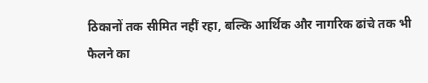ठिकानों तक सीमित नहीं रहा, बल्कि आर्थिक और नागरिक ढांचे तक भी फैलने का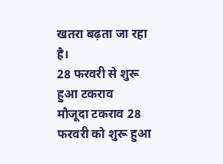खतरा बढ़ता जा रहा है।
28 फरवरी से शुरू हुआ टकराव
मौजूदा टकराव 28 फरवरी को शुरू हुआ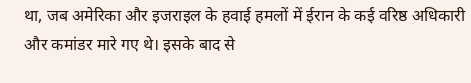था, जब अमेरिका और इजराइल के हवाई हमलों में ईरान के कई वरिष्ठ अधिकारी और कमांडर मारे गए थे। इसके बाद से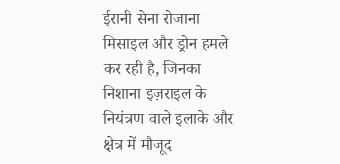ईरानी सेना रोजाना मिसाइल और ड्रोन हमले कर रही है, जिनका निशाना इज़राइल के नियंत्रण वाले इलाके और क्षेत्र में मौजूद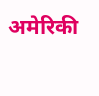अमेरिकी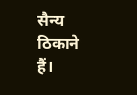सैन्य ठिकाने हैं।